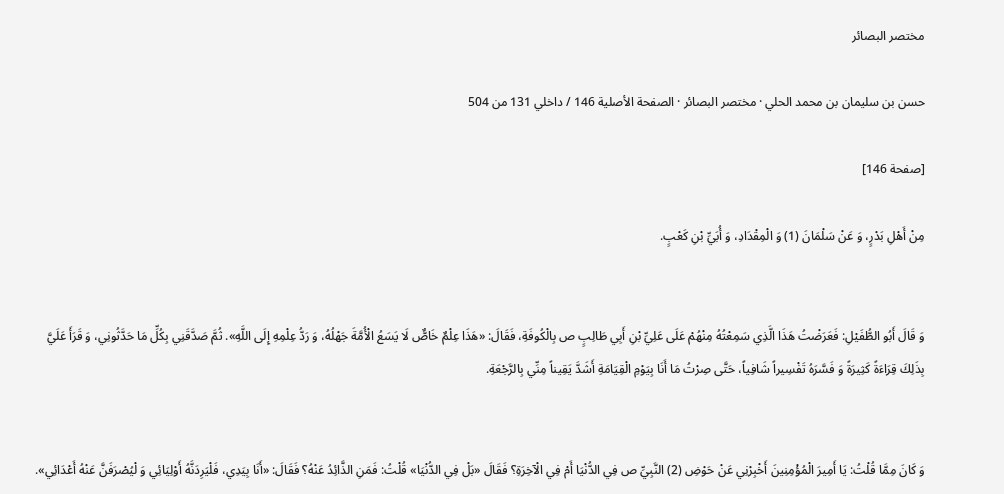مختصر البصائر

حسن بن سليمان بن محمد الحلي · مختصر البصائر · الصفحة الأصلية 146 / داخلي 131 من 504

[صفحة 146]

مِنْ أَهْلِ بَدْرٍ، وَ عَنْ سَلْمَانَ (1) وَ الْمِقْدَادِ، وَ أُبَيِّ بْنِ كَعْبٍ.


وَ قَالَ أَبُو الطُّفَيْلِ: فَعَرَضْتُ هَذَا الَّذِي سَمِعْتُهُ مِنْهُمْ عَلَى عَلِيِّ بْنِ أَبِي طَالِبٍ ص بِالْكُوفَةِ، فَقَالَ: «هَذَا عِلْمٌ خَاصٌّ لَا يَسَعُ الْأُمَّةَ جَهْلُهُ، وَ رَدُّ عِلْمِهِ إِلَى اللَّهِ». ثُمَّ صَدَّقَنِي بِكُلِّ مَا حَدَّثُونِي، وَ قَرَأَ عَلَيَّ بِذَلِكَ قِرَاءَةً كَثِيرَةً وَ فَسَّرَهُ تَفْسِيراً شَافِياً، حَتَّى صِرْتُ مَا أَنَا بِيَوْمِ الْقِيَامَةِ أَشَدَّ يَقِيناً مِنِّي بِالرَّجْعَةِ.


وَ كَانَ مِمَّا قُلْتُ: يَا أَمِيرَ الْمُؤْمِنِينَ أَخْبِرْنِي عَنْ حَوْضِ (2) النَّبِيِّ ص فِي الدُّنْيَا أَمْ فِي الْآخِرَةِ؟ فَقَالَ «بَلْ فِي الدُّنْيَا» قُلْتُ: فَمَنِ الذَّائِدُ عَنْهُ؟ فَقَالَ: «أَنَا بِيَدِي، فَلْيَرِدَنَّهُ أَوْلِيَائِي وَ لْيُصْرَفَنَّ عَنْهُ أَعْدَائِي».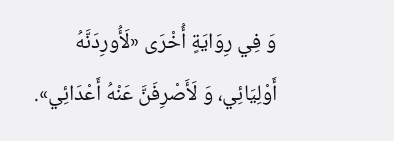وَ فِي رِوَايَةٍ أُخْرَى «لَأُورِدَنَّهُ أَوْلِيَائِي، وَ لَأَصْرِفَنَّ عَنْهُ أَعْدَائِي».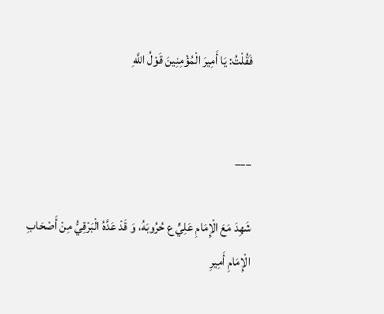فَقُلْتُ: يَا أَمِيرَ الْمُؤْمِنِينَ قَوْلُ اللَّهِ


___

شَهِدَ مَعَ الْإِمَامِ عَلِيٍّ ع حُرُوبَهُ، وَ قَدْ عَدَّهُ الْبَرْقِيُّ مِنْ أَصْحَابِ الْإِمَامِ أَمِيرِ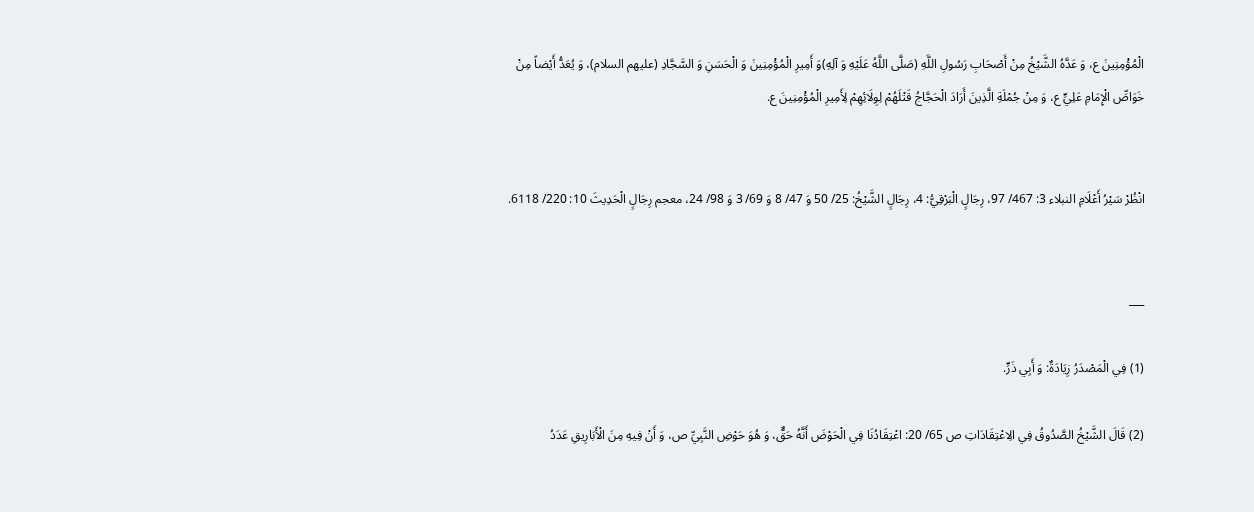الْمُؤْمِنِينَ ع، وَ عَدَّهُ الشَّيْخُ مِنْ أَصْحَابِ رَسُولِ اللَّهِ (صَلَّى اللَّهُ عَلَيْهِ وَ آلِهِ)وَ أَمِيرِ الْمُؤْمِنِينَ وَ الْحَسَنِ وَ السَّجَّادِ (عليهم السلام)، وَ يُعَدُّ أَيْضاً مِنْ خَوَاصِّ الْإِمَامِ عَلِيٍّ ع، وَ مِنْ جُمْلَةِ الَّذِينَ أَرَادَ الْحَجَّاجُ قَتْلَهُمْ لِوِلَائِهِمْ لِأَمِيرِ الْمُؤْمِنِينَ ع.


انْظُرْ سَيْرُ أَعْلَامِ النبلاء 3: 467/ 97، رِجَالٍ الْبَرْقِيُّ: 4، رِجَالٍ الشَّيْخُ: 25/ 50 وَ 47/ 8 وَ 69/ 3 وَ 98/ 24، معجم رِجَالٍ الْحَدِيثَ 10: 220/ 6118.


___

(1) فِي الْمَصْدَرُ زِيَادَةٌ: وَ أَبِي ذَرٍّ.

(2) قَالَ الشَّيْخُ الصَّدُوقُ فِي الِاعْتِقَادَاتِ ص 65/ 20: اعْتِقَادُنَا فِي الْحَوْضَ أَنَّهُ حَقٌّ، وَ هُوَ حَوْضِ النَّبِيِّ ص، وَ أَنْ فِيهِ مِنَ الْأَبَارِيقِ عَدَدُ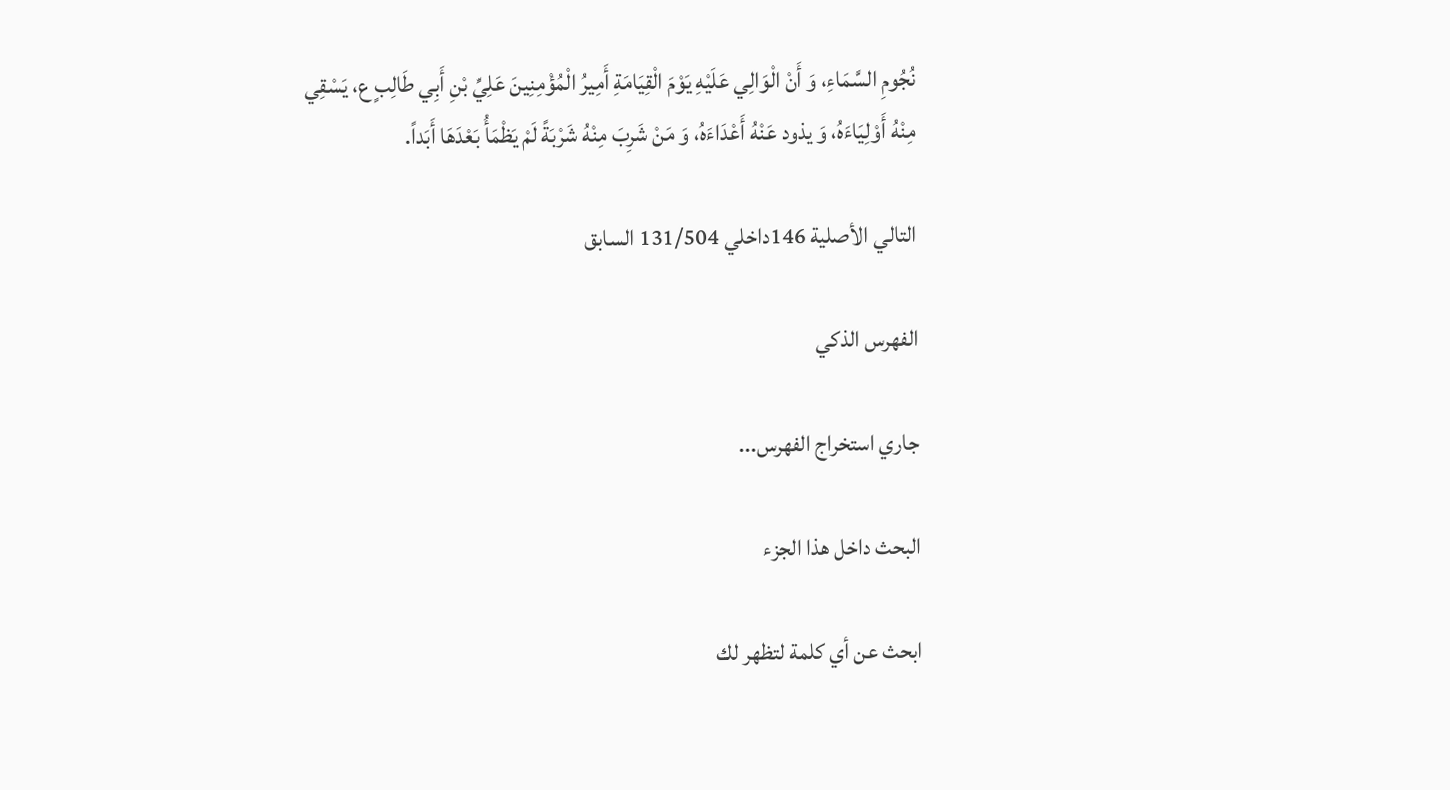نُجُومِ السَّمَاءِ، وَ أَنْ الْوَالِي عَلَيْهِ يَوْمَ الْقِيَامَةِ أَمِيرُ الْمُؤْمِنِينَ عَلِيِّ بْنِ أَبِي طَالِبٍ ع، يَسْقِي مِنْهُ أَوْلِيَاءَهُ، وَ يذود عَنْهُ أَعْدَاءَهُ، وَ مَنْ شَرِبَ مِنْهُ شَرْبَةً لَمْ يَظْمَأُ بَعْدَهَا أَبَداً.

التالي الأصلية 146داخلي 131/504 السابق

الفهرس الذكي

جاري استخراج الفهرس...

البحث داخل هذا الجزء

ابحث عن أي كلمة لتظهر لك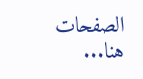الصفحات هنا...